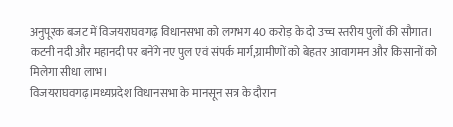अनुपूरक बजट में विजयराघवगढ़ विधानसभा को लगभग 40 करोड़ के दो उच्च स्तरीय पुलों की सौगात।
कटनी नदी और महानदी पर बनेंगे नए पुल एवं संपर्क मार्ग,ग्रामीणों को बेहतर आवागमन और किसानों को मिलेगा सीधा लाभ।
विजयराघवगढ़।मध्यप्रदेश विधानसभा के मानसून सत्र के दौरान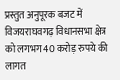प्रस्तुत अनुपूरक बजट में विजयराघवगढ़ विधानसभा क्षेत्र को लगभग 40 करोड़ रुपये की लागत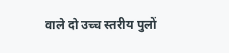वाले दो उच्च स्तरीय पुलों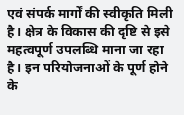एवं संपर्क मार्गों की स्वीकृति मिली है। क्षेत्र के विकास की दृष्टि से इसे महत्वपूर्ण उपलब्धि माना जा रहा है। इन परियोजनाओं के पूर्ण होने के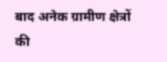बाद अनेक ग्रामीण क्षेत्रों की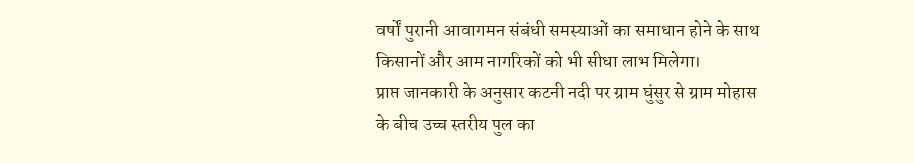वर्षों पुरानी आवागमन संबंधी समस्याओं का समाधान होने के साथ किसानों और आम नागरिकों को भी सीधा लाभ मिलेगा।
प्राप्त जानकारी के अनुसार कटनी नदी पर ग्राम घुंसुर से ग्राम मोहास के बीच उच्च स्तरीय पुल का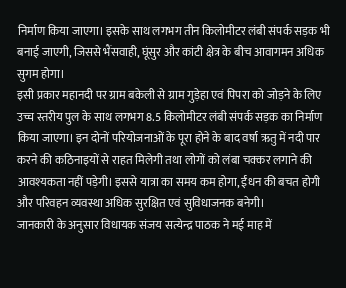निर्माण किया जाएगा। इसके साथ लगभग तीन किलोमीटर लंबी संपर्क सड़क भी बनाई जाएगी, जिससे भैंसवाही, घूंसुर और कांटी क्षेत्र के बीच आवागमन अधिक सुगम होगा।
इसी प्रकार महानदी पर ग्राम बकेली से ग्राम गुड़ेहा एवं पिपरा को जोड़ने के लिए उच्च स्तरीय पुल के साथ लगभग 8.5 किलोमीटर लंबी संपर्क सड़क का निर्माण किया जाएगा। इन दोनों परियोजनाओं के पूरा होने के बाद वर्षा ऋतु में नदी पार करने की कठिनाइयों से राहत मिलेगी तथा लोगों को लंबा चक्कर लगाने की आवश्यकता नहीं पड़ेगी। इससे यात्रा का समय कम होगा, ईंधन की बचत होगी और परिवहन व्यवस्था अधिक सुरक्षित एवं सुविधाजनक बनेगी।
जानकारी के अनुसार विधायक संजय सत्येन्द्र पाठक ने मई माह में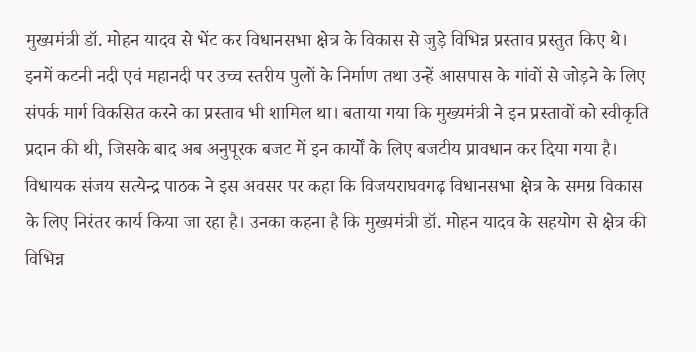मुख्यमंत्री डॉ. मोहन यादव से भेंट कर विधानसभा क्षेत्र के विकास से जुड़े विभिन्न प्रस्ताव प्रस्तुत किए थे। इनमें कटनी नदी एवं महानदी पर उच्च स्तरीय पुलों के निर्माण तथा उन्हें आसपास के गांवों से जोड़ने के लिए संपर्क मार्ग विकसित करने का प्रस्ताव भी शामिल था। बताया गया कि मुख्यमंत्री ने इन प्रस्तावों को स्वीकृति प्रदान की थी, जिसके बाद अब अनुपूरक बजट में इन कार्यों के लिए बजटीय प्रावधान कर दिया गया है।
विधायक संजय सत्येन्द्र पाठक ने इस अवसर पर कहा कि विजयराघवगढ़ विधानसभा क्षेत्र के समग्र विकास के लिए निरंतर कार्य किया जा रहा है। उनका कहना है कि मुख्यमंत्री डॉ. मोहन यादव के सहयोग से क्षेत्र की विभिन्न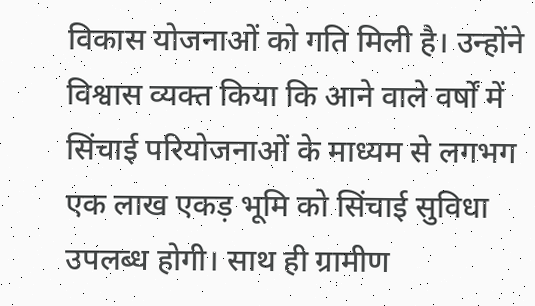विकास योजनाओं को गति मिली है। उन्होंने विश्वास व्यक्त किया कि आने वाले वर्षों में सिंचाई परियोजनाओं के माध्यम से लगभग एक लाख एकड़ भूमि को सिंचाई सुविधा उपलब्ध होगी। साथ ही ग्रामीण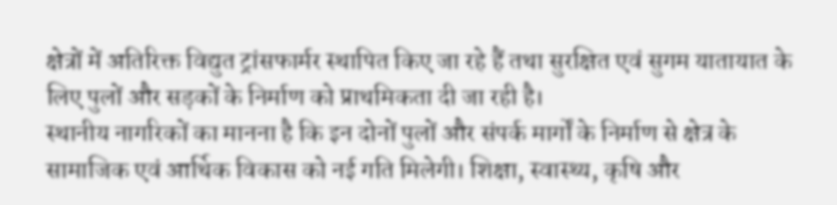क्षेत्रों में अतिरिक्त विद्युत ट्रांसफार्मर स्थापित किए जा रहे हैं तथा सुरक्षित एवं सुगम यातायात के लिए पुलों और सड़कों के निर्माण को प्राथमिकता दी जा रही है।
स्थानीय नागरिकों का मानना है कि इन दोनों पुलों और संपर्क मार्गों के निर्माण से क्षेत्र के सामाजिक एवं आर्थिक विकास को नई गति मिलेगी। शिक्षा, स्वास्थ्य, कृषि और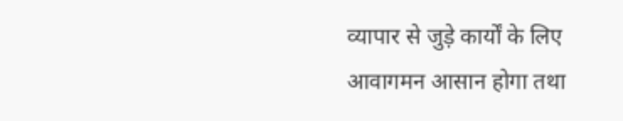व्यापार से जुड़े कार्यों के लिए आवागमन आसान होगा तथा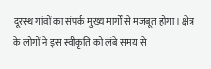दूरस्थ गांवों का संपर्क मुख्य मार्गों से मजबूत होगा। क्षेत्र के लोगों ने इस स्वीकृति को लंबे समय से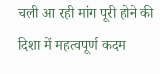चली आ रही मांग पूरी होने की दिशा में महत्वपूर्ण कदम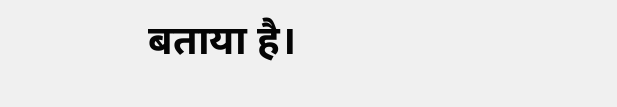बताया है।